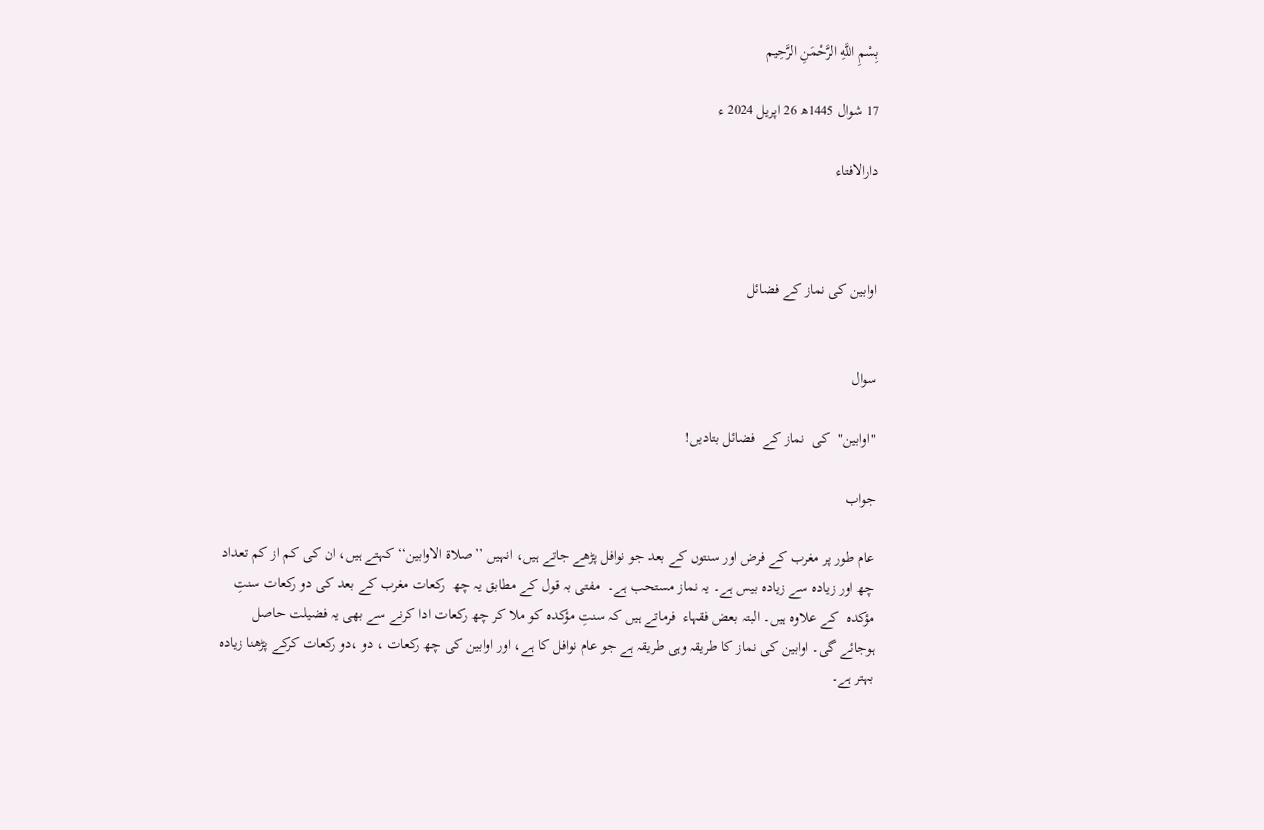بِسْمِ اللَّهِ الرَّحْمَنِ الرَّحِيم

17 شوال 1445ھ 26 اپریل 2024 ء

دارالافتاء



اوابین کی نماز کے فضائل


سوال

"اوابین"  کی  نماز کے  فضائل بتادیں!

جواب

عام طور پر مغرب کے فرض اور سنتوں کے بعد جو نوافل پڑھے جاتے ہیں، انہیں ’’صلاۃ الاوابین‘‘ کہتے ہیں، ان کی کم از کم تعداد  چھ اور زیادہ سے زیادہ بیس ہے۔ یہ نماز مستحب ہے۔  مفتی بہ قول کے مطابق یہ چھ  رکعات مغرب کے بعد کی دو رکعات سنتِ مؤکدہ  کے علاوہ ہیں۔ البتہ بعض فقہاء  فرماتے ہیں کہ سنتِ مؤکدہ کو ملا کر چھ رکعات ادا کرنے سے بھی یہ فضیلت حاصل ہوجائے گی۔ اوابین کی نماز کا طریقہ وہی طریقہ ہے جو عام نوافل کا ہے، اور اوابین کی چھ رکعات ، دو ،دو رکعات کرکے پڑھنا زیادہ بہتر ہے۔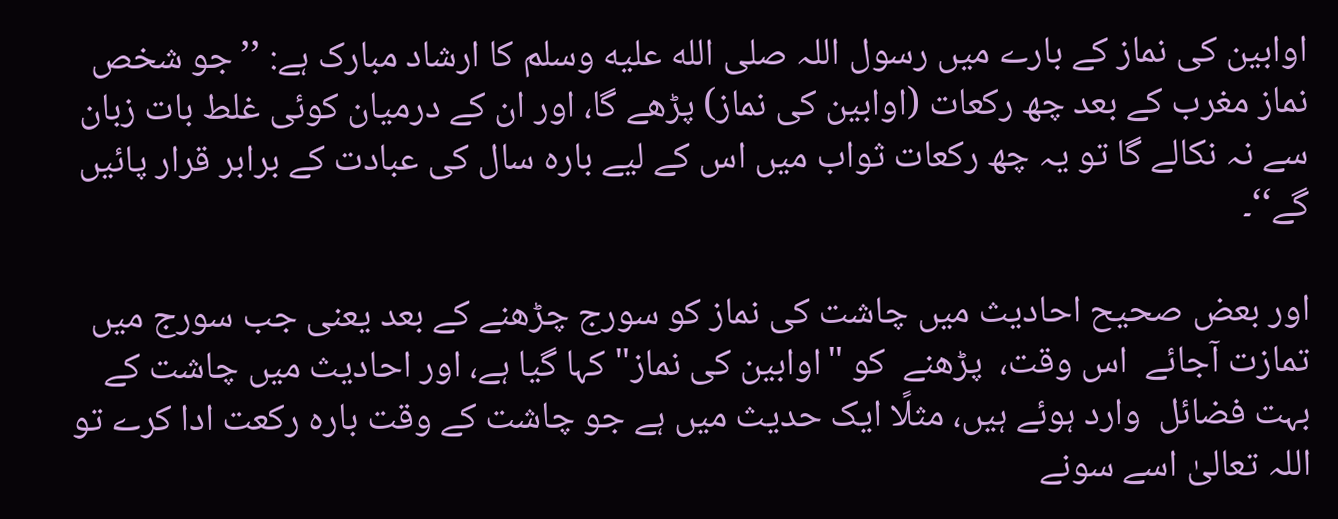اوابین کی نماز کے بارے میں رسول اللہ صلى الله عليه وسلم کا ارشاد مبارک ہے: ’’جو شخص نماز مغرب کے بعد چھ رکعات (اوابین کی نماز) پڑھے گا، اور ان کے درمیان کوئی غلط بات زبان سے نہ نکالے گا تو یہ چھ رکعات ثواب میں اس کے لیے بارہ سال کی عبادت کے برابر قرار پائیں گے‘‘۔

اور بعض صحیح احادیث میں چاشت کی نماز کو سورج چڑھنے کے بعد یعنی جب سورج میں تمازت آجائے  اس وقت،  پڑھنے  کو "اوابین کی نماز" کہا گیا ہے، اور احادیث میں چاشت کے بہت فضائل  وارد ہوئے ہیں، مثلًا ایک حدیث میں ہے جو چاشت کے وقت بارہ رکعت ادا کرے تو اللہ تعالیٰ اسے سونے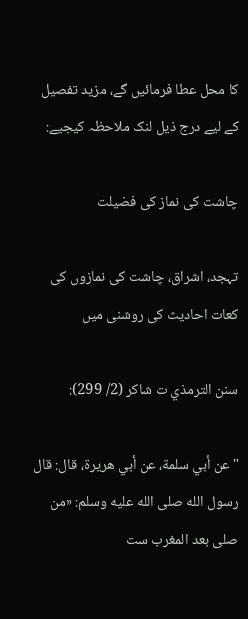کا محل عطا فرمائیں گے، مزید تفصیل کے لیے درج ذیل لنک ملاحظہ کیجیے:

چاشت کی نماز کی فضیلت

تہجد، اشراق، چاشت کی نمازوں کی کعات احادیث کی روشنی میں

سنن الترمذي ت شاكر (2/ 299):

"عن أبي سلمة، عن أبي هريرة، قال: قال رسول الله صلى الله عليه وسلم: «من صلى بعد المغرب ست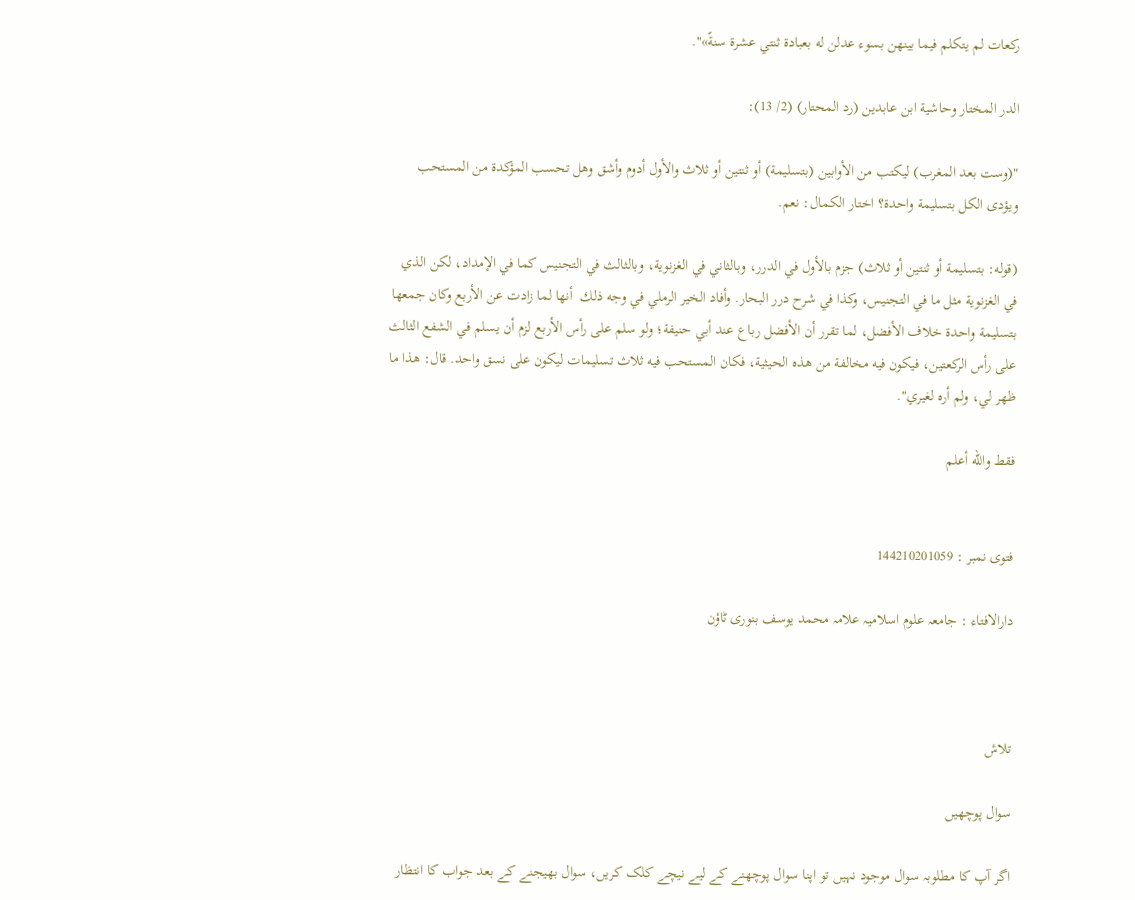ركعات لم يتكلم فيما بينهن بسوء عدلن له بعبادة ثنتي عشرة سنةً»".

الدر المختار وحاشية ابن عابدين (رد المحتار) (2/ 13):

"(وست بعد المغرب) ليكتب من الأوابين (بتسليمة) أو ثنتين أو ثلاث والأول أدوم وأشق وهل تحسب المؤكدة من المستحب ويؤدى الكل بتسليمة واحدة؟ اختار الكمال: نعم.

(قوله: بتسليمة أو ثنتين أو ثلاث) جزم بالأول في الدرر، وبالثاني في الغزنوية، وبالثالث في التجنيس كما في الإمداد، لكن الذي في الغزنوية مثل ما في التجنيس، وكذا في شرح درر البحار. وأفاد الخير الرملي في وجه ذلك  أنها لما زادت عن الأربع وكان جمعها بتسليمة واحدة خلاف الأفضل، لما تقرر أن الأفضل رباع عند أبي حنيفة؛ ولو سلم على رأس الأربع لزم أن يسلم في الشفع الثالث على رأس الركعتين، فيكون فيه مخالفة من هذه الحيثية، فكان المستحب فيه ثلاث تسليمات ليكون على نسق واحد. قال: هذا ما ظهر لي، ولم أره لغيري".

فقط والله أعلم


فتوی نمبر : 144210201059

دارالافتاء : جامعہ علوم اسلامیہ علامہ محمد یوسف بنوری ٹاؤن



تلاش

سوال پوچھیں

اگر آپ کا مطلوبہ سوال موجود نہیں تو اپنا سوال پوچھنے کے لیے نیچے کلک کریں، سوال بھیجنے کے بعد جواب کا انتظار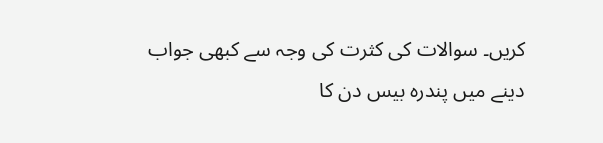کریں۔ سوالات کی کثرت کی وجہ سے کبھی جواب دینے میں پندرہ بیس دن کا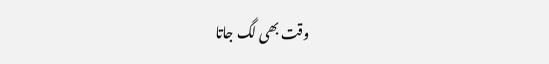وقت بھی لگ جاتا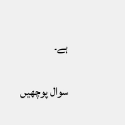ہے۔

سوال پوچھیں